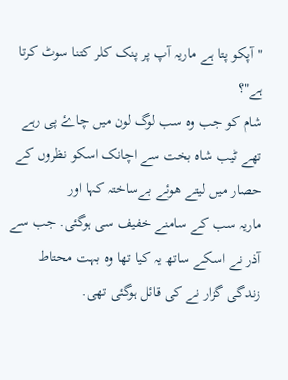"آپکو پتا ہے ماریہ آپ پر پنک کلر کتنا سوٹ کرتا ہے"؟
شام کو جب وہ سب لوگ لون میں چاۓ پی رہے تھے ٹیب شاہ بخت سے اچانک اسکو نظروں کے حصار میں لیتے هوئے بےساختہ کہا اور
ماریہ سب کے سامنے خفیف سی ہوگئی. جب سے آذر نے اسکے ساتھ یہ کیا تھا وہ بہت محتاط زندگی گزار نے کی قائل ہوگئی تھی.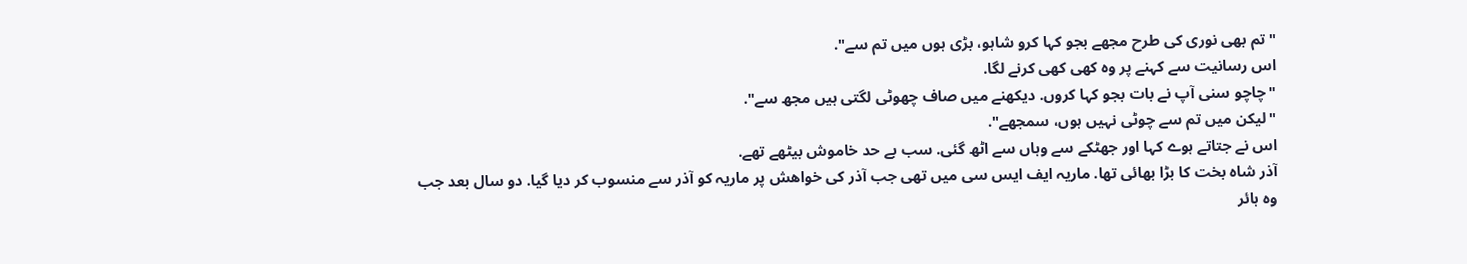"تم بھی نوری کی طرح مجھے بجو کہا کرو شاہو، بڑی ہوں میں تم سے".
اس رسانیت سے کہنے پر وہ کھی کھی کرنے لگا.
"چاچو سنی آپ نے بات بجو کہا کروں. دیکھنے میں صاف چھوٹی لگتی ہیں مجھ سے".
"لیکن میں تم سے چوٹی نہیں ہوں، سمجھے".
اس نے جتاتے ہوے کہا اور جھٹکے سے وہاں سے اٹھ گئی. سب بے حد خاموش بیٹھے تھے.
آذر شاہ بخت کا بڑا بھائی تھا. ماریہ ایف ایس سی میں تھی جب آذر کی خواھش پر ماریہ کو آذر سے منسوب کر دیا گیا. دو سال بعد جب
وہ ہائر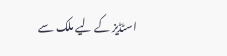اسٹڈیز کے لیے ملک سے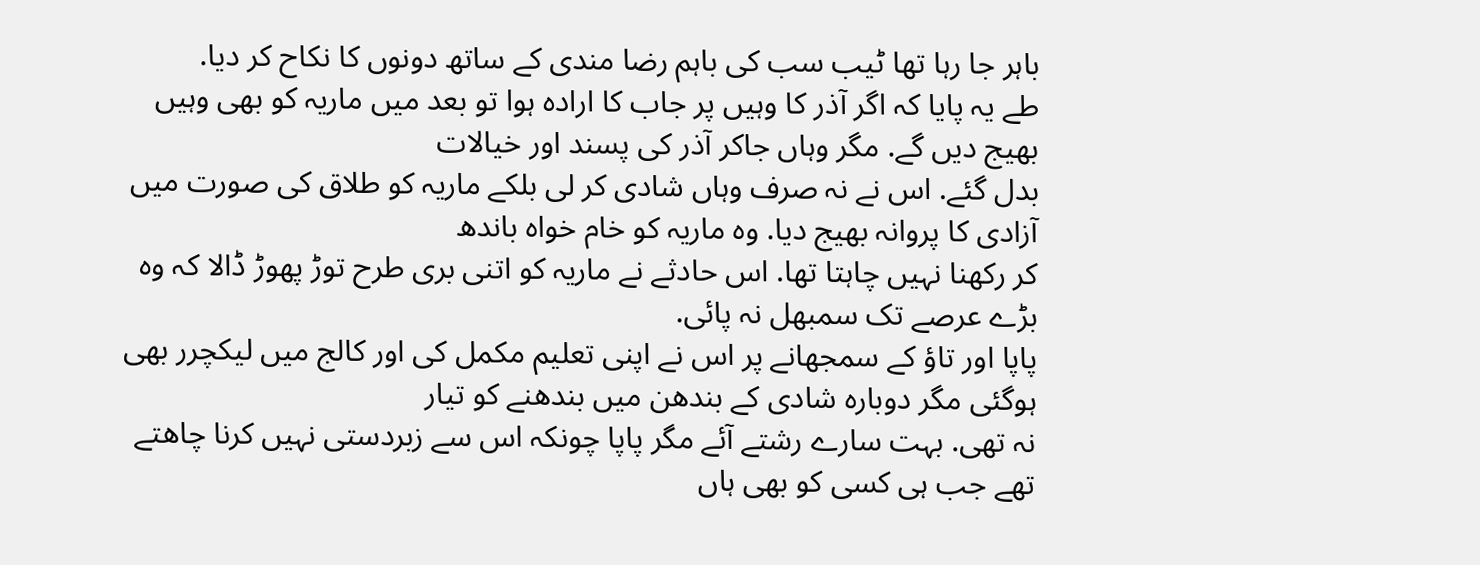باہر جا رہا تھا ٹیب سب کی باہم رضا مندی کے ساتھ دونوں کا نکاح کر دیا.
طے یہ پایا کہ اگر آذر کا وہیں پر جاب کا ارادہ ہوا تو بعد میں ماریہ کو بھی وہیں بھیج دیں گے. مگر وہاں جاکر آذر کی پسند اور خیالات
بدل گئے. اس نے نہ صرف وہاں شادی کر لی بلکے ماریہ کو طلاق کی صورت میں آزادی کا پروانہ بھیج دیا. وہ ماریہ کو خام خواہ باندھ
کر رکھنا نہیں چاہتا تھا. اس حادثے نے ماریہ کو اتنی بری طرح توڑ پھوڑ ڈالا کہ وہ بڑے عرصے تک سمبھل نہ پائی.
پاپا اور تاؤ کے سمجھانے پر اس نے اپنی تعلیم مکمل کی اور کالج میں لیکچرر بھی ہوگئی مگر دوبارہ شادی کے بندھن میں بندھنے کو تیار
نہ تھی. بہت سارے رشتے آئے مگر پاپا چونکہ اس سے زبردستی نہیں کرنا چاھتے تھے جب ہی کسی کو بھی ہاں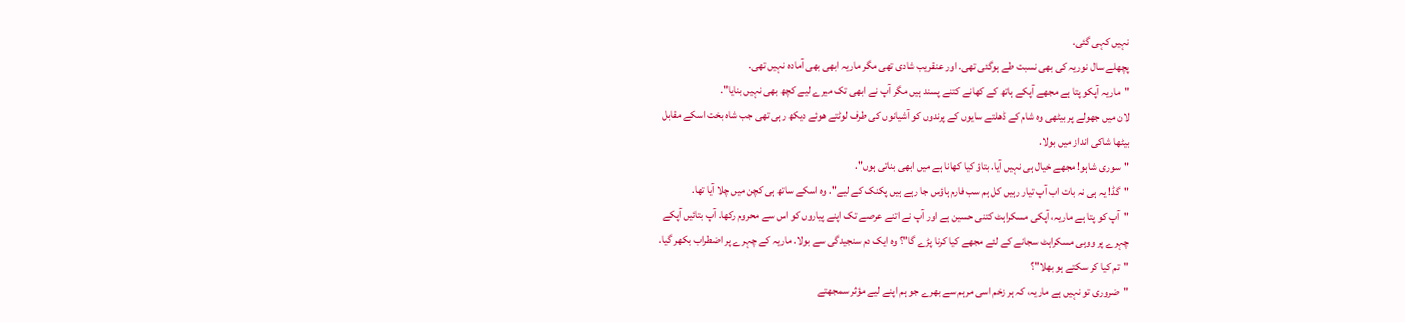نہیں کہی گئی.
پچھلے سال نوریہ کی بھی نسبت طے ہوگئی تھی. اور عنقریب شادی تھی مگر ماریہ ابھی بھی آمادہ نہیں تھی.
"ماریہ آپکو پتا ہے مجھے آپکے ہاتھ کے کھانے کتنے پسند ہیں مگر آپ نے ابھی تک میرے لیے کچھ بھی نہیں بنایا".
لان میں جھولے پر بیٹھی وہ شام کے ڈھلتے سایوں کے پرندوں کو آشیانوں کی طرف لوٹتے هوئے دیکھ رہی تھی جب شاہ بخت اسکے مقابل
بیٹھا شاکی انداز میں بولا.
"سوری شاہو! مجھے خیال ہی نہیں آیا. بتاؤ کیا کھانا ہے میں ابھی بناتی ہوں".
"گڈ! یہ ہی نہ بات اب آپ تیار رہیں کل ہم سب فارم ہاؤس جا رہے ہیں پکنک کے لیے". وہ اسکے ساتھ ہی کچن میں چلا آیا تھا.
"آپ کو پتا ہے ماریہ، آپکی مسکراہٹ کتنی حسین ہے اور آپ نے اتنے عرصے تک اپنے پیاروں کو اس سے محروم رکھا. آپ بتائیں آپکے
چہرے پر ووہی مسکراہٹ سجانے کے لئے مجھے کیا کرنا پڑے گا"؟ وہ ایک دم سنجیدگی سے بولا. ماریہ کے چہرے پر اضطراب بکھر گیا.
"تم کیا کر سکتے ہو بھلا"؟
"ضروری تو نہیں ہے ماریہ، کہ ہر زخم اسی مرہم سے بھرے جو ہم اپنے لیے مؤثر سمجھتے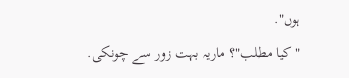ہوں".
"کیا مطلب"؟ ماریہ بہت زور سے چونکی.